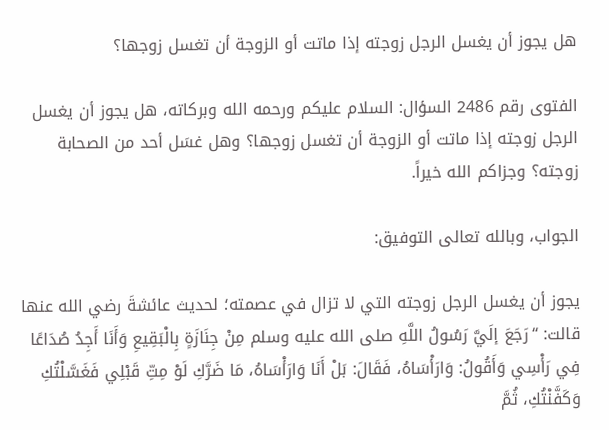هل يجوز أن يغسل الرجل زوجته إذا ماتت أو الزوجة أن تغسل زوجها؟

الفتوى رقم 2486 السؤال: السلام عليكم ورحمه الله وبركاته، هل يجوز أن يغسل الرجل زوجته إذا ماتت أو الزوجة أن تغسل زوجها؟ وهل غسَل أحد من الصحابة زوجته؟ وجزاكم الله خيراً.

الجواب، وبالله تعالى التوفيق:

يجوز أن يغسل الرجل زوجته التي لا تزال في عصمته؛ لحديث عائشةَ رضي الله عنها قالت: “رَجَعَ إلَيَّ رَسُولُ اللَّهِ صلى الله عليه وسلم مِنْ جِنَازَةٍ بِالْبَقِيعِ وَأَنَا أَجِدُ صُدَاعًا فِي رَأْسِي وَأَقُولُ: وَارَأْسَاهُ، فَقَالَ: بَلْ أَنَا وَارَأْسَاهُ، مَا ضَرَّكِ لَوْ مِتِّ قَبْلِي فَغَسَّلْتُكِ وَكَفَّنْتُكِ، ثُمَّ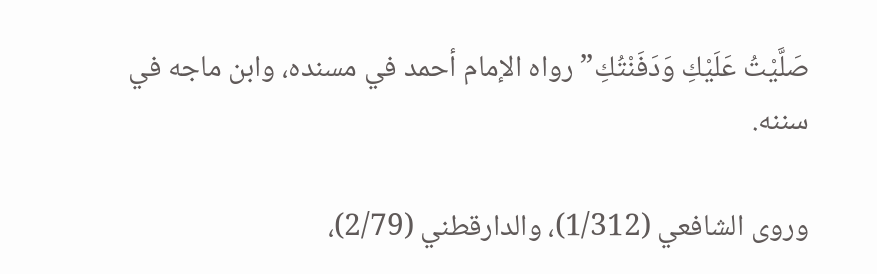صَلَّيْتُ عَلَيْكِ وَدَفَنْتُكِ” رواه الإمام أحمد في مسنده، وابن ماجه في سننه.

وروى الشافعي (1/312)، والدارقطني (2/79)،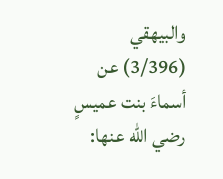والبيهقي (3/396) عن أسماءَ بنت عميسٍ رضي الله عنها: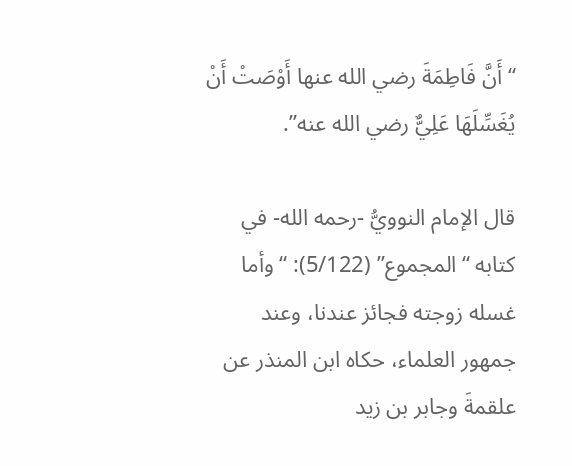“أَنَّ فَاطِمَةَ رضي الله عنها أَوْصَتْ أَنْ يُغَسِّلَهَا عَلِيٌّ رضي الله عنه”.

قال الإمام النوويُّ -رحمه الله- في كتابه “المجموع” (5/122): “وأما غسله زوجته فجائز عندنا، وعند جمهور العلماء، حكاه ابن المنذر عن علقمةَ وجابر بن زيد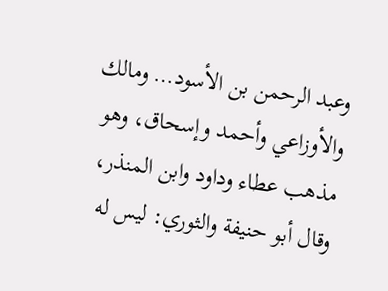وعبد الرحمن بن الأسود… ومالك والأوزاعي وأحمد وإسحاق، وهو مذهب عطاء وداود وابن المنذر، وقال أبو حنيفة والثوري: ليس له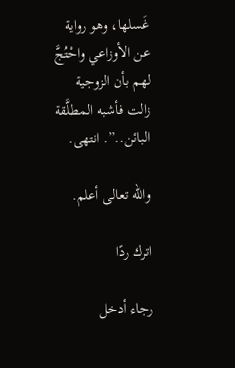غَسلها، وهو رواية عن الأوزاعي واحْتُجَّ لهم بأن الزوجية زالت فأشبه المطلَّقة البائن..”. انتهى.

والله تعالى أعلم.

اترك ردًا

رجاء أدخل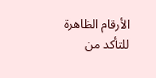الأرقام الظاهرة للتأكد من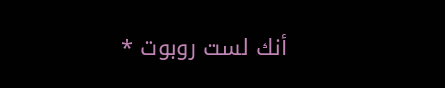أنك لست روبوت *